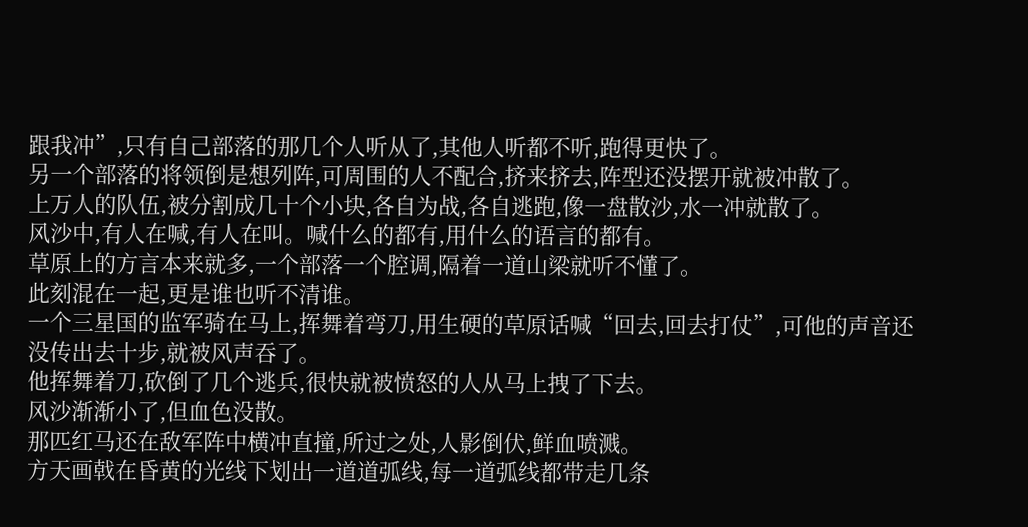跟我冲”,只有自己部落的那几个人听从了,其他人听都不听,跑得更快了。
另一个部落的将领倒是想列阵,可周围的人不配合,挤来挤去,阵型还没摆开就被冲散了。
上万人的队伍,被分割成几十个小块,各自为战,各自逃跑,像一盘散沙,水一冲就散了。
风沙中,有人在喊,有人在叫。喊什么的都有,用什么的语言的都有。
草原上的方言本来就多,一个部落一个腔调,隔着一道山梁就听不懂了。
此刻混在一起,更是谁也听不清谁。
一个三星国的监军骑在马上,挥舞着弯刀,用生硬的草原话喊“回去,回去打仗”,可他的声音还没传出去十步,就被风声吞了。
他挥舞着刀,砍倒了几个逃兵,很快就被愤怒的人从马上拽了下去。
风沙渐渐小了,但血色没散。
那匹红马还在敌军阵中横冲直撞,所过之处,人影倒伏,鲜血喷溅。
方天画戟在昏黄的光线下划出一道道弧线,每一道弧线都带走几条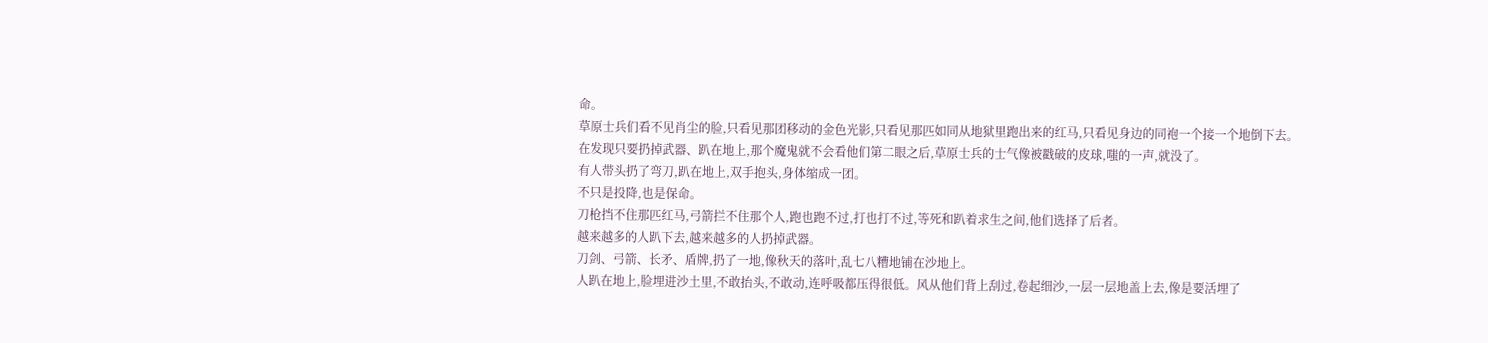命。
草原士兵们看不见肖尘的脸,只看见那团移动的金色光影,只看见那匹如同从地狱里跑出来的红马,只看见身边的同袍一个接一个地倒下去。
在发现只要扔掉武器、趴在地上,那个魔鬼就不会看他们第二眼之后,草原士兵的士气像被戳破的皮球,嗤的一声,就没了。
有人带头扔了弯刀,趴在地上,双手抱头,身体缩成一团。
不只是投降,也是保命。
刀枪挡不住那匹红马,弓箭拦不住那个人,跑也跑不过,打也打不过,等死和趴着求生之间,他们选择了后者。
越来越多的人趴下去,越来越多的人扔掉武器。
刀剑、弓箭、长矛、盾牌,扔了一地,像秋天的落叶,乱七八糟地铺在沙地上。
人趴在地上,脸埋进沙土里,不敢抬头,不敢动,连呼吸都压得很低。风从他们背上刮过,卷起细沙,一层一层地盖上去,像是要活埋了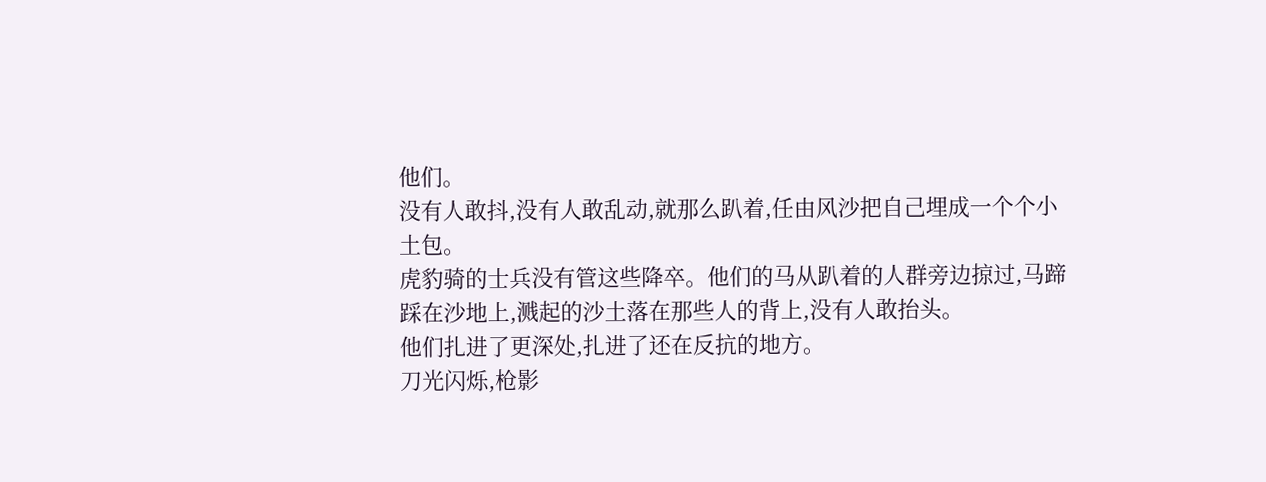他们。
没有人敢抖,没有人敢乱动,就那么趴着,任由风沙把自己埋成一个个小土包。
虎豹骑的士兵没有管这些降卒。他们的马从趴着的人群旁边掠过,马蹄踩在沙地上,溅起的沙土落在那些人的背上,没有人敢抬头。
他们扎进了更深处,扎进了还在反抗的地方。
刀光闪烁,枪影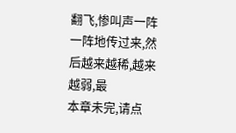翻飞,惨叫声一阵一阵地传过来,然后越来越稀,越来越弱,最
本章未完,请点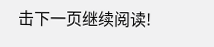击下一页继续阅读!